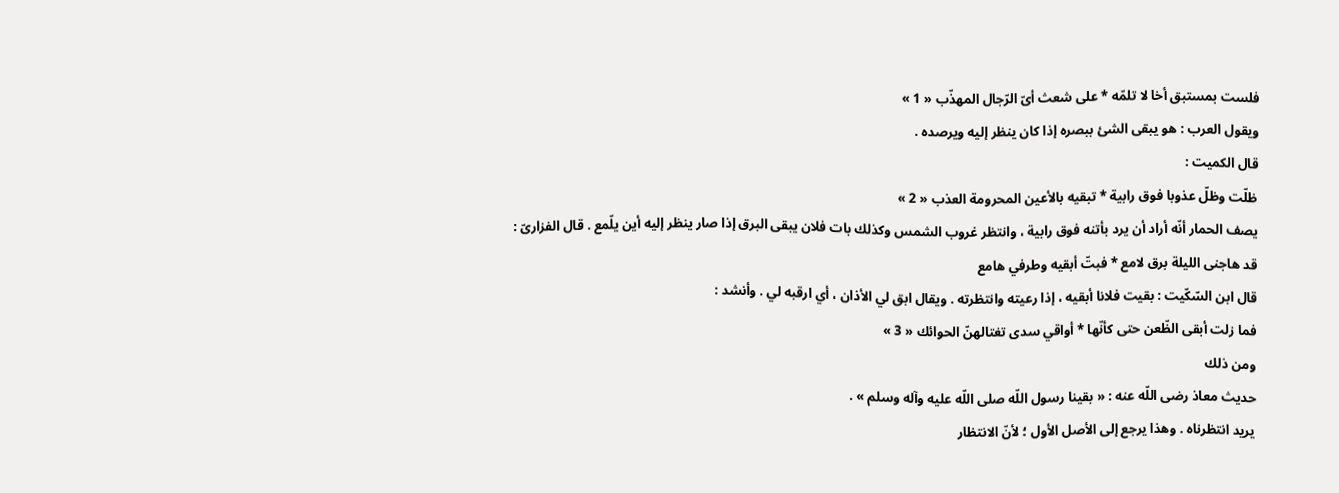فلست بمستبق أخا لا تلمّه * على شعث أىّ الرّجال المهذّب « 1 »
ويقول العرب : هو يبقى الشئ ببصره إذا كان ينظر إليه ويرصده .
قال الكميت :
ظلّت وظلّ عذوبا فوق رابية * تبقيه بالأعين المحرومة العذب « 2 »
يصف الحمار أنّه أراد أن يرد بأتنه فوق رابية ، وانتظر غروب الشمس وكذلك بات فلان يبقى البرق إذا صار ينظر إليه أين يلّمع . قال الفزارىّ :
قد هاجنى الليلة برق لامع * فبتّ أبقيه وطرفي هامع
قال ابن السّكّيت : بقيت فلانا أبقيه ، إذا رعيته وانتظرته . ويقال ابق لي الأذان ، أي ارقبه لي . وأنشد :
فما زلت أبقى الظّعن حتى كأنّها * أواقي سدى تغتالهنّ الحوائك « 3 »
ومن ذلك
حديث معاذ رضى اللّه عنه : « بقينا رسول اللّه صلى اللّه عليه وآله وسلم » .
يريد انتظرناه . وهذا يرجع إلى الأصل الأول ؛ لأنّ الانتظار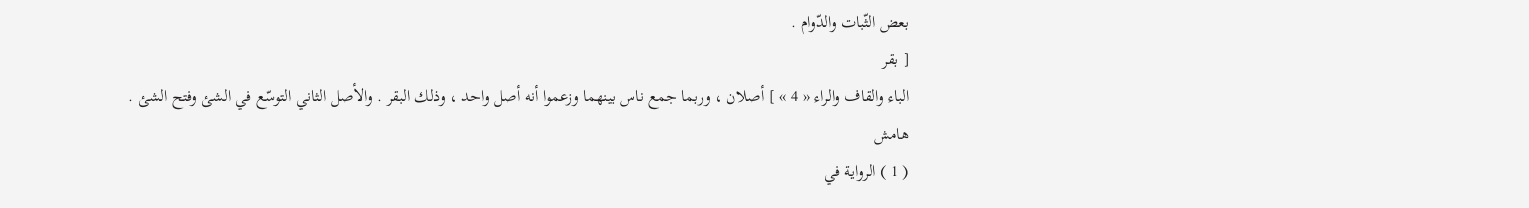بعض الثّبات والدّوام .
[ بقر
الباء والقاف والراء « 4 » ] أصلان ، وربما جمع ناس بينهما وزعموا أنه أصل واحد ، وذلك البقر . والأصل الثاني التوسّع في الشئ وفتح الشئ .
هامش
( 1 ) الرواية في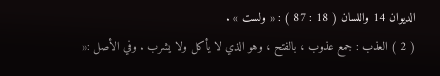الديوان 14 واللسان ( 18 : 87 ) : « ولست » .
( 2 ) العذب : جمع عذوب ، بالفتح ، وهو الذي لا يأكل ولا يشرب . وفي الأصل :«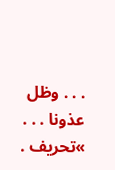. . . وظل عذونا . . . »تحريف .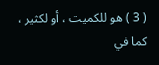( 3 ) هو للكميت ، أو لكثير ، كما في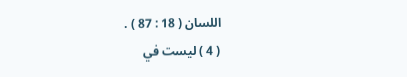اللسان ( 18 : 87 ) .
( 4 ) ليست في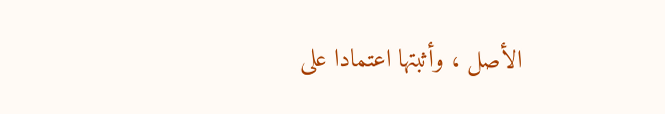الأصل ، وأثبتها اعتمادا على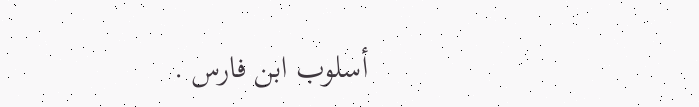أسلوب ابن فارس .